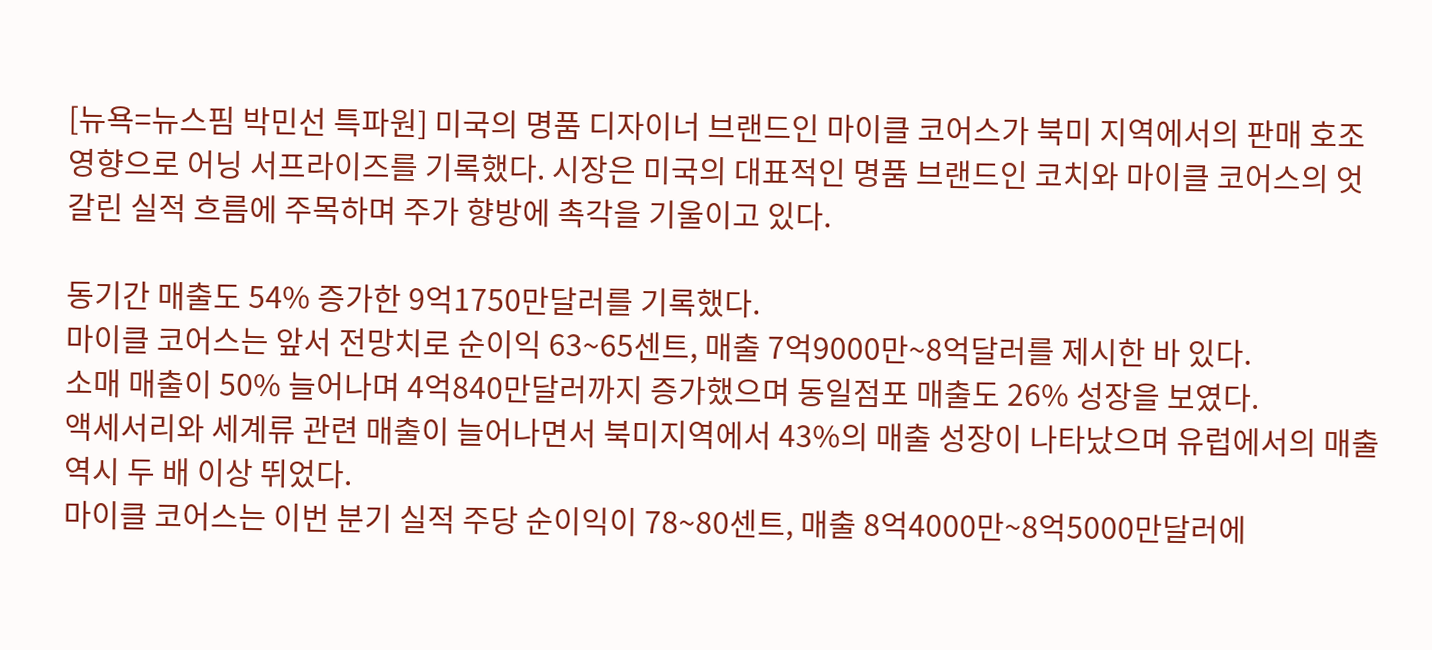[뉴욕=뉴스핌 박민선 특파원] 미국의 명품 디자이너 브랜드인 마이클 코어스가 북미 지역에서의 판매 호조 영향으로 어닝 서프라이즈를 기록했다. 시장은 미국의 대표적인 명품 브랜드인 코치와 마이클 코어스의 엇갈린 실적 흐름에 주목하며 주가 향방에 촉각을 기울이고 있다.

동기간 매출도 54% 증가한 9억1750만달러를 기록했다.
마이클 코어스는 앞서 전망치로 순이익 63~65센트, 매출 7억9000만~8억달러를 제시한 바 있다.
소매 매출이 50% 늘어나며 4억840만달러까지 증가했으며 동일점포 매출도 26% 성장을 보였다.
액세서리와 세계류 관련 매출이 늘어나면서 북미지역에서 43%의 매출 성장이 나타났으며 유럽에서의 매출 역시 두 배 이상 뛰었다.
마이클 코어스는 이번 분기 실적 주당 순이익이 78~80센트, 매출 8억4000만~8억5000만달러에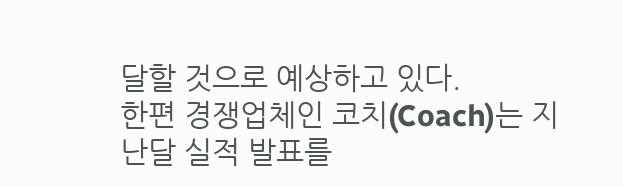달할 것으로 예상하고 있다.
한편 경쟁업체인 코치(Coach)는 지난달 실적 발표를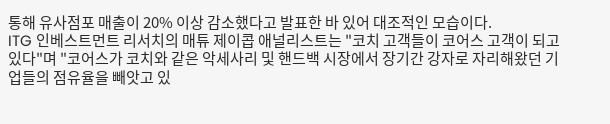통해 유사점포 매출이 20% 이상 감소했다고 발표한 바 있어 대조적인 모습이다.
ITG 인베스트먼트 리서치의 매튜 제이콥 애널리스트는 "코치 고객들이 코어스 고객이 되고 있다"며 "코어스가 코치와 같은 악세사리 및 핸드백 시장에서 장기간 강자로 자리해왔던 기업들의 점유율을 빼앗고 있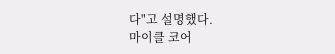다"고 설명했다.
마이클 코어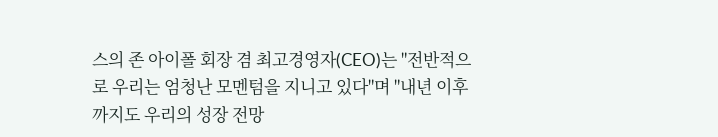스의 존 아이폴 회장 겸 최고경영자(CEO)는 "전반적으로 우리는 엄청난 모멘텀을 지니고 있다"며 "내년 이후까지도 우리의 성장 전망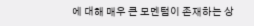에 대해 매우 큰 모멘텀이 존재하는 상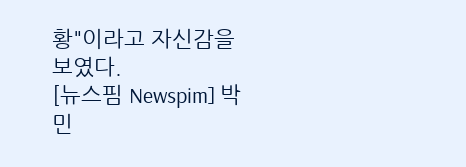황"이라고 자신감을 보였다.
[뉴스핌 Newspim] 박민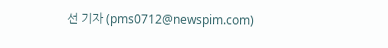선 기자 (pms0712@newspim.com)